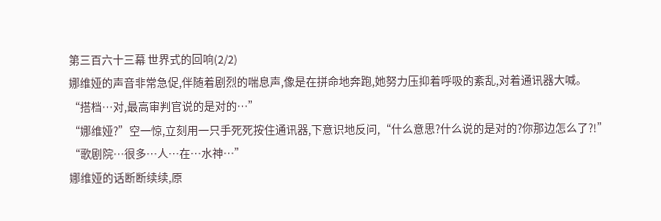第三百六十三幕 世界式的回响(2/2)
娜维娅的声音非常急促,伴随着剧烈的喘息声,像是在拼命地奔跑,她努力压抑着呼吸的紊乱,对着通讯器大喊。
“搭档…对,最高审判官说的是对的…”
“娜维娅?”空一惊,立刻用一只手死死按住通讯器,下意识地反问,“什么意思?什么说的是对的?你那边怎么了?!”
“歌剧院…很多…人…在…水神…”
娜维娅的话断断续续,原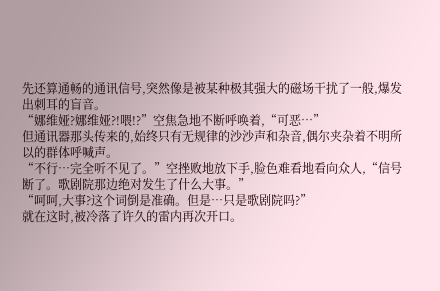先还算通畅的通讯信号,突然像是被某种极其强大的磁场干扰了一般,爆发出刺耳的盲音。
“娜维娅?娜维娅?!喂!?”空焦急地不断呼唤着,“可恶…”
但通讯器那头传来的,始终只有无规律的沙沙声和杂音,偶尔夹杂着不明所以的群体呼喊声。
“不行…完全听不见了。”空挫败地放下手,脸色难看地看向众人,“信号断了。歌剧院那边绝对发生了什么大事。”
“呵呵,大事?这个词倒是准确。但是…只是歌剧院吗?”
就在这时,被冷落了许久的雷内再次开口。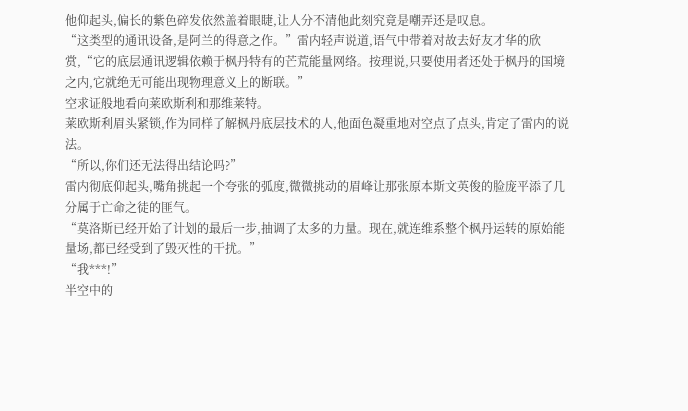他仰起头,偏长的紫色碎发依然盖着眼睫,让人分不清他此刻究竟是嘲弄还是叹息。
“这类型的通讯设备,是阿兰的得意之作。”雷内轻声说道,语气中带着对故去好友才华的欣赏,“它的底层通讯逻辑依赖于枫丹特有的芒荒能量网络。按理说,只要使用者还处于枫丹的国境之内,它就绝无可能出现物理意义上的断联。”
空求证般地看向莱欧斯利和那维莱特。
莱欧斯利眉头紧锁,作为同样了解枫丹底层技术的人,他面色凝重地对空点了点头,肯定了雷内的说法。
“所以,你们还无法得出结论吗?”
雷内彻底仰起头,嘴角挑起一个夸张的弧度,微微挑动的眉峰让那张原本斯文英俊的脸庞平添了几分属于亡命之徒的匪气。
“莫洛斯已经开始了计划的最后一步,抽调了太多的力量。现在,就连维系整个枫丹运转的原始能量场,都已经受到了毁灭性的干扰。”
“我***!”
半空中的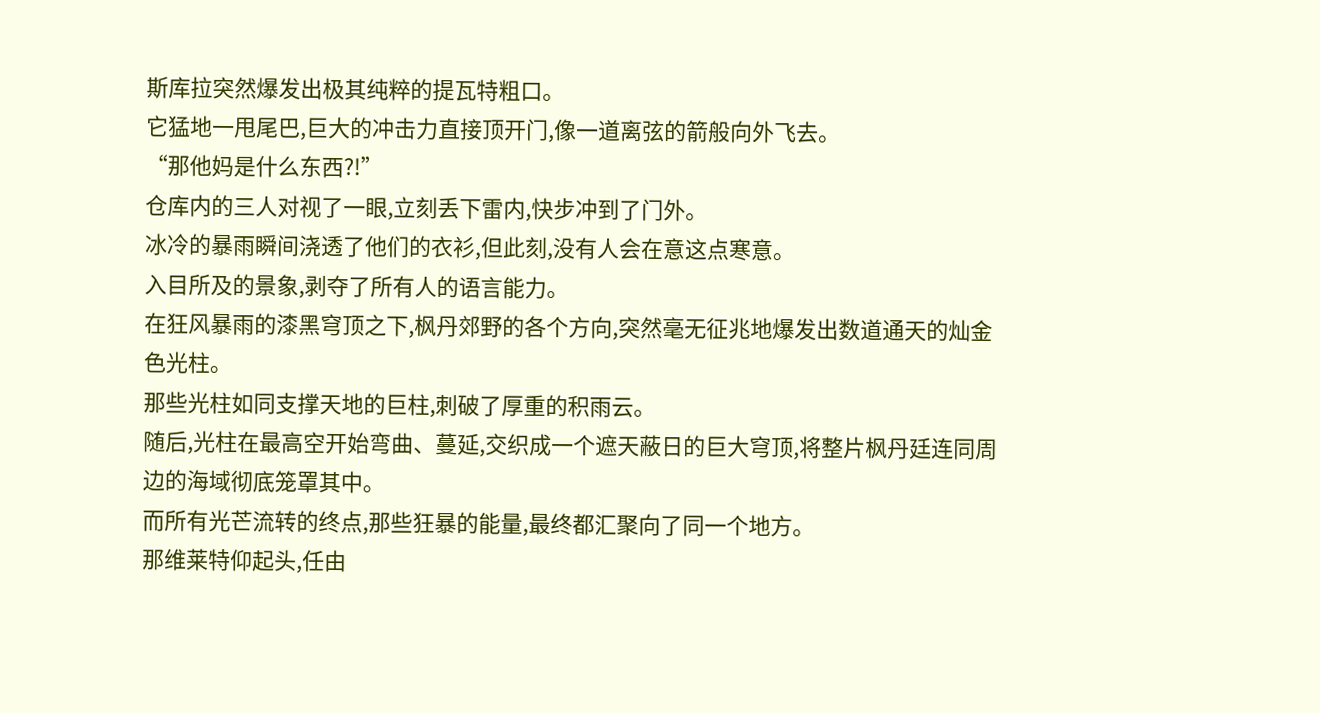斯库拉突然爆发出极其纯粹的提瓦特粗口。
它猛地一甩尾巴,巨大的冲击力直接顶开门,像一道离弦的箭般向外飞去。
“那他妈是什么东西?!”
仓库内的三人对视了一眼,立刻丢下雷内,快步冲到了门外。
冰冷的暴雨瞬间浇透了他们的衣衫,但此刻,没有人会在意这点寒意。
入目所及的景象,剥夺了所有人的语言能力。
在狂风暴雨的漆黑穹顶之下,枫丹郊野的各个方向,突然毫无征兆地爆发出数道通天的灿金色光柱。
那些光柱如同支撑天地的巨柱,刺破了厚重的积雨云。
随后,光柱在最高空开始弯曲、蔓延,交织成一个遮天蔽日的巨大穹顶,将整片枫丹廷连同周边的海域彻底笼罩其中。
而所有光芒流转的终点,那些狂暴的能量,最终都汇聚向了同一个地方。
那维莱特仰起头,任由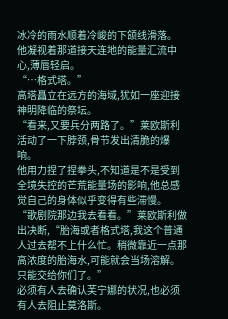冰冷的雨水顺着冷峻的下颌线滑落。
他凝视着那道接天连地的能量汇流中心,薄唇轻启。
“…格式塔。”
高塔矗立在远方的海域,犹如一座迎接神明降临的祭坛。
“看来,又要兵分两路了。”莱欧斯利活动了一下脖颈,骨节发出清脆的爆响。
他用力捏了捏拳头,不知道是不是受到全境失控的芒荒能量场的影响,他总感觉自己的身体似乎变得有些滞慢。
“歌剧院那边我去看看。”莱欧斯利做出决断,“胎海或者格式塔,我这个普通人过去帮不上什么忙。稍微靠近一点那高浓度的胎海水,可能就会当场溶解。只能交给你们了。”
必须有人去确认芙宁娜的状况,也必须有人去阻止莫洛斯。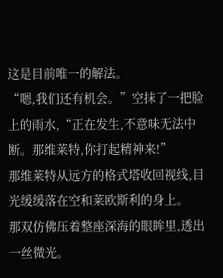这是目前唯一的解法。
“嗯,我们还有机会。”空抹了一把脸上的雨水,“正在发生,不意味无法中断。那维莱特,你打起精神来!”
那维莱特从远方的格式塔收回视线,目光缓缓落在空和莱欧斯利的身上。
那双仿佛压着整座深海的眼眸里,透出一丝微光。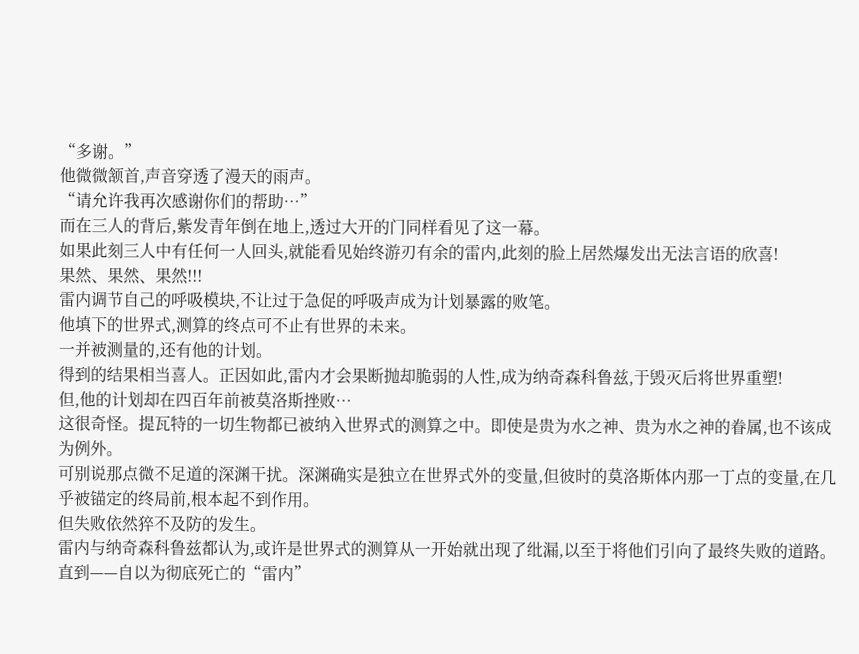“多谢。”
他微微颔首,声音穿透了漫天的雨声。
“请允许我再次感谢你们的帮助…”
而在三人的背后,紫发青年倒在地上,透过大开的门同样看见了这一幕。
如果此刻三人中有任何一人回头,就能看见始终游刃有余的雷内,此刻的脸上居然爆发出无法言语的欣喜!
果然、果然、果然!!!
雷内调节自己的呼吸模块,不让过于急促的呼吸声成为计划暴露的败笔。
他填下的世界式,测算的终点可不止有世界的未来。
一并被测量的,还有他的计划。
得到的结果相当喜人。正因如此,雷内才会果断抛却脆弱的人性,成为纳奇森科鲁兹,于毁灭后将世界重塑!
但,他的计划却在四百年前被莫洛斯挫败…
这很奇怪。提瓦特的一切生物都已被纳入世界式的测算之中。即使是贵为水之神、贵为水之神的眷属,也不该成为例外。
可别说那点微不足道的深渊干扰。深渊确实是独立在世界式外的变量,但彼时的莫洛斯体内那一丁点的变量,在几乎被锚定的终局前,根本起不到作用。
但失败依然猝不及防的发生。
雷内与纳奇森科鲁兹都认为,或许是世界式的测算从一开始就出现了纰漏,以至于将他们引向了最终失败的道路。
直到——自以为彻底死亡的“雷内”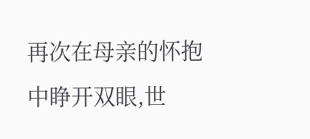再次在母亲的怀抱中睁开双眼,世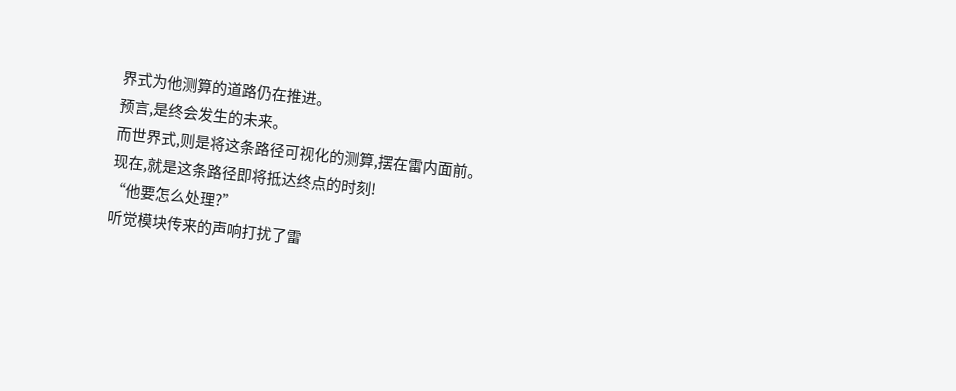界式为他测算的道路仍在推进。
预言,是终会发生的未来。
而世界式,则是将这条路径可视化的测算,摆在雷内面前。
现在,就是这条路径即将抵达终点的时刻!
“他要怎么处理?”
听觉模块传来的声响打扰了雷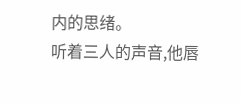内的思绪。
听着三人的声音,他唇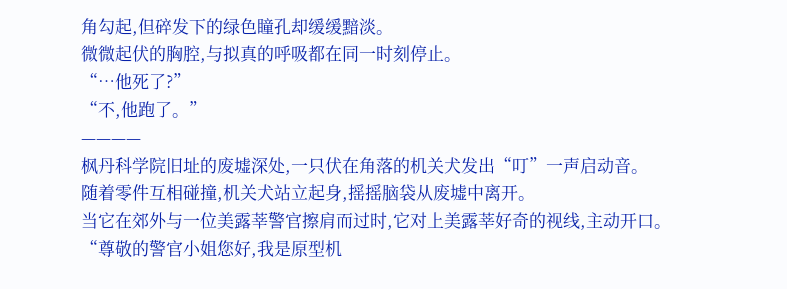角勾起,但碎发下的绿色瞳孔却缓缓黯淡。
微微起伏的胸腔,与拟真的呼吸都在同一时刻停止。
“…他死了?”
“不,他跑了。”
————
枫丹科学院旧址的废墟深处,一只伏在角落的机关犬发出“叮”一声启动音。
随着零件互相碰撞,机关犬站立起身,摇摇脑袋从废墟中离开。
当它在郊外与一位美露莘警官擦肩而过时,它对上美露莘好奇的视线,主动开口。
“尊敬的警官小姐您好,我是原型机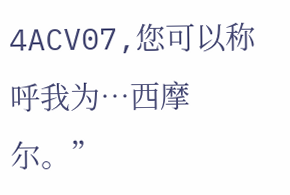4ACV07,您可以称呼我为…西摩尔。”